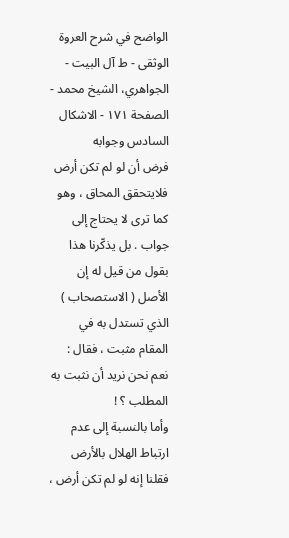الواضح في شرح العروة الوثقى - ط آل البيت - الجواهري، الشيخ محمد - الصفحة ١٧١ - الاشكال السادس وجوابه
فرض أن لو لم تكن أرض فلايتحقق المحاق ، وهو كما ترى لا يحتاج إلى جواب . بل يذكّرنا هذا بقول من قيل له إن الأصل ( الاستصحاب ) الذي تستدل به في المقام مثبت ، فقال : نعم نحن نريد أن نثبت به المطلب ؟ !
وأما بالنسبة إلى عدم ارتباط الهلال بالأرض فقلنا إنه لو لم تكن أرض ،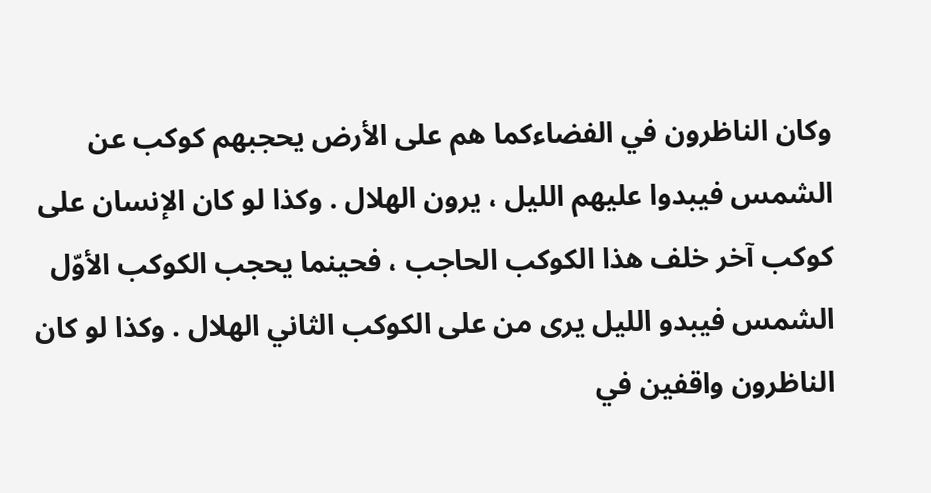وكان الناظرون في الفضاءكما هم على الأرض يحجبهم كوكب عن الشمس فيبدوا عليهم الليل ، يرون الهلال . وكذا لو كان الإنسان على كوكب آخر خلف هذا الكوكب الحاجب ، فحينما يحجب الكوكب الأوّل الشمس فيبدو الليل يرى من على الكوكب الثاني الهلال . وكذا لو كان الناظرون واقفين في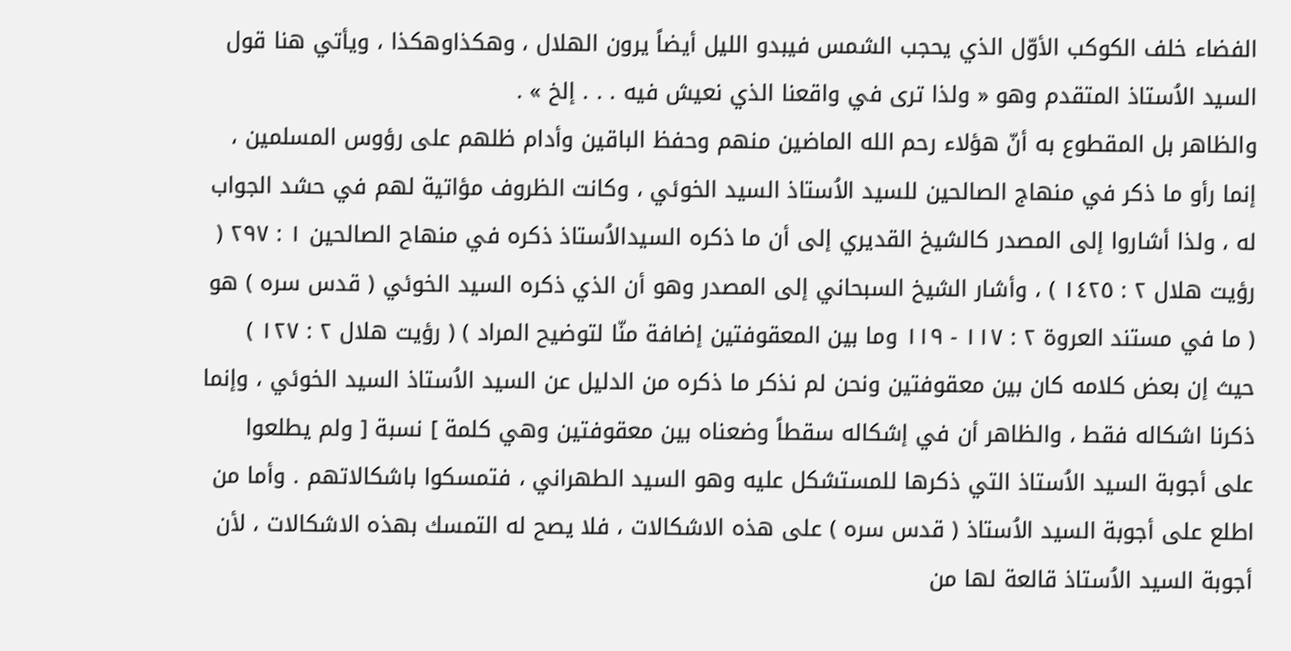الفضاء خلف الكوكب الأوّل الذي يحجب الشمس فيبدو الليل أيضاً يرون الهلال ، وهكذاوهكذا ، ويأتي هنا قول السيد الاُستاذ المتقدم وهو « ولذا ترى في واقعنا الذي نعيش فيه . . . إلخ » .
والظاهر بل المقطوع به أنّ هؤلاء رحم الله الماضين منهم وحفظ الباقين وأدام ظلهم على رؤوس المسلمين ، إنما رأو ما ذكر في منهاج الصالحين للسيد الاُستاذ السيد الخوئي ، وكانت الظروف مؤاتية لهم في حشد الجواب له ، ولذا أشاروا إلى المصدر كالشيخ القديري إلى أن ما ذكره السيدالاُستاذ ذكره في منهاح الصالحين ١ : ٢٩٧ ( رؤيت هلال ٢ : ١٤٢٥ ) ، وأشار الشيخ السبحاني إلى المصدر وهو أن الذي ذكره السيد الخوئي ( قدس سره ) هو ( ما في مستند العروة ٢ : ١١٧ - ١١٩ وما بين المعقوفتين إضافة منّا لتوضيح المراد ) ( رؤيت هلال ٢ : ١٢٧ ) حيث إن بعض كلامه كان بين معقوفتين ونحن لم نذكر ما ذكره من الدليل عن السيد الاُستاذ السيد الخوئي ، وإنما ذكرنا اشكاله فقط ، والظاهر أن في إشكاله سقطاً وضعناه بين معقوفتين وهي كلمة ] نسبة [ ولم يطلعوا على أجوبة السيد الاُستاذ التي ذكرها للمستشكل عليه وهو السيد الطهراني ، فتمسكوا باشكالاتهم . وأما من اطلع على أجوبة السيد الاُستاذ ( قدس سره ) على هذه الاشكالات ، فلا يصح له التمسك بهذه الاشكالات ، لأن أجوبة السيد الاُستاذ قالعة لها من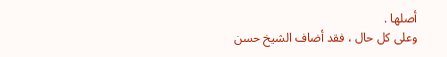أصلها .
وعلى كل حال ، فقد أضاف الشيخ حسن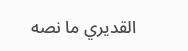القديري ما نصه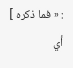: « فما ذكره ] أي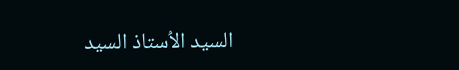السيد الاُستاذ السيد